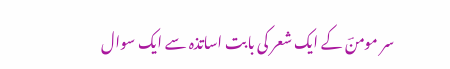سر مومنؔ کے ایک شعر کی بابت اساتذہ سے ایک سوال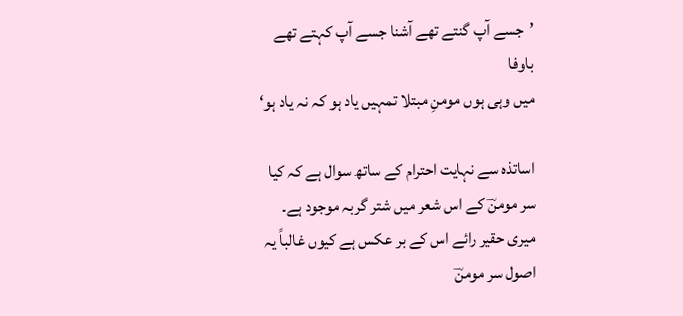’جسے آپ گنتے تھے آشنا جسے آپ کہتے تھے با‌وفا
میں وہی ہوں مومنِ مبتلا تمہیں یاد ہو کہ نہ یاد ہو‘

اساتذہ سے نہایت احترام کے ساتھ سوال ہے کہ کیا سر مومنؔ کے اس شعر میں شتر گربہ موجود ہے۔ میری حقیر رائے اس کے بر عکس ہے کیوں غالباً یہ اصول سر مومنؔ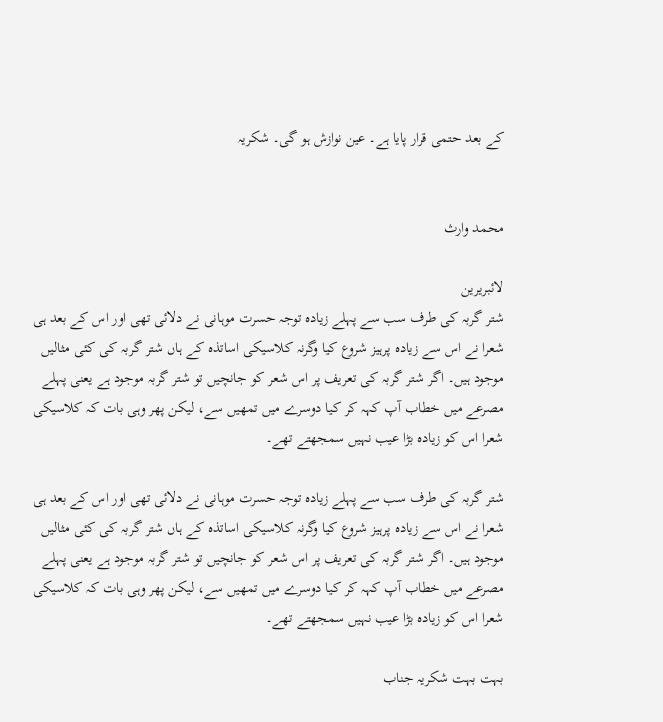کے بعد حتمی قرار پایا ہے۔ عین نوازش ہو گی۔ شکریہ


محمد وارث

لائبریرین
شتر گربہ کی طرف سب سے پہلے زیادہ توجہ حسرت موہانی نے دلائی تھی اور اس کے بعد ہی شعرا نے اس سے زیادہ پرہیز شروع کیا وگرنہ کلاسیکی اساتذہ کے ہاں شتر گربہ کی کئی مثالیں موجود ہیں۔ اگر شتر گربہ کی تعریف پر اس شعر کو جانچیں تو شتر گربہ موجود ہے یعنی پہلے مصرعے میں خطاب آپ کہہ کر کیا دوسرے میں تمھیں سے، لیکن پھر وہی بات کہ کلاسیکی شعرا اس کو زیادہ بڑا عیب نہیں سمجھتے تھے۔

شتر گربہ کی طرف سب سے پہلے زیادہ توجہ حسرت موہانی نے دلائی تھی اور اس کے بعد ہی شعرا نے اس سے زیادہ پرہیز شروع کیا وگرنہ کلاسیکی اساتذہ کے ہاں شتر گربہ کی کئی مثالیں موجود ہیں۔ اگر شتر گربہ کی تعریف پر اس شعر کو جانچیں تو شتر گربہ موجود ہے یعنی پہلے مصرعے میں خطاب آپ کہہ کر کیا دوسرے میں تمھیں سے، لیکن پھر وہی بات کہ کلاسیکی شعرا اس کو زیادہ بڑا عیب نہیں سمجھتے تھے۔

بہت بہت شکریہ جناب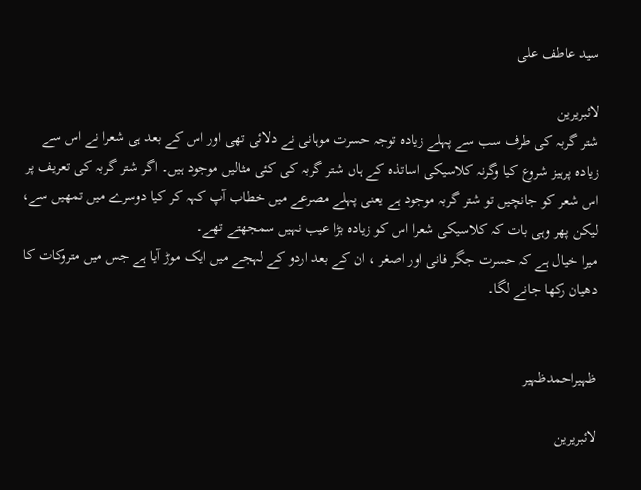سید عاطف علی

لائبریرین
شتر گربہ کی طرف سب سے پہلے زیادہ توجہ حسرت موہانی نے دلائی تھی اور اس کے بعد ہی شعرا نے اس سے زیادہ پرہیز شروع کیا وگرنہ کلاسیکی اساتذہ کے ہاں شتر گربہ کی کئی مثالیں موجود ہیں۔ اگر شتر گربہ کی تعریف پر اس شعر کو جانچیں تو شتر گربہ موجود ہے یعنی پہلے مصرعے میں خطاب آپ کہہ کر کیا دوسرے میں تمھیں سے، لیکن پھر وہی بات کہ کلاسیکی شعرا اس کو زیادہ بڑا عیب نہیں سمجھتے تھے۔
میرا خیال ہے کہ حسرت جگر فانی اور اصغر ، ان کے بعد اردو کے لہجے میں ایک موڑ آیا ہے جس میں متروکات کا دھیان رکھا جانے لگا۔


ظہیراحمدظہیر

لائبریرین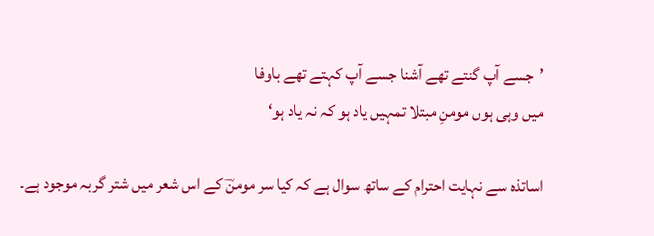’جسے آپ گنتے تھے آشنا جسے آپ کہتے تھے با‌وفا
میں وہی ہوں مومنِ مبتلا تمہیں یاد ہو کہ نہ یاد ہو‘

اساتذہ سے نہایت احترام کے ساتھ سوال ہے کہ کیا سر مومنؔ کے اس شعر میں شتر گربہ موجود ہے۔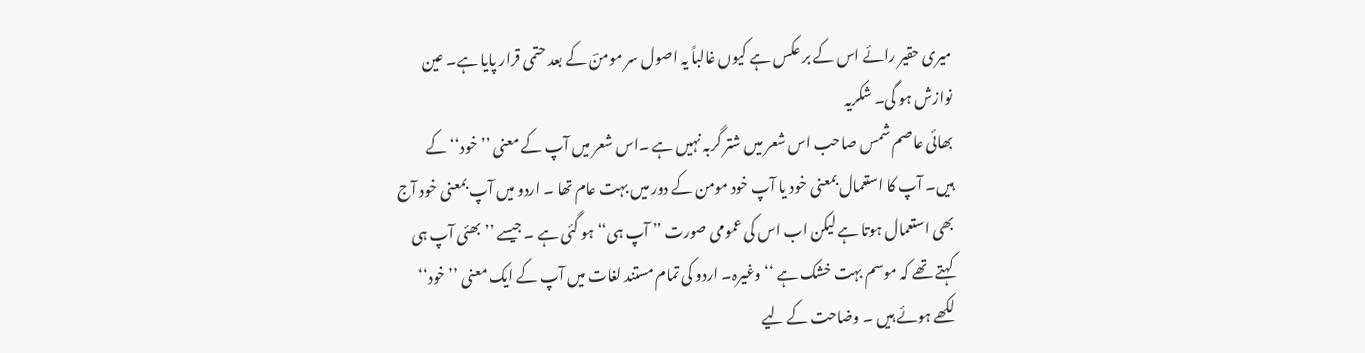میری حقیر رائے اس کے بر عکس ہے کیوں غالباً یہ اصول سر مومنؔ کے بعد حتمی قرار پایا ہے۔ عین نوازش ہو گی۔ شکریہ
بھائی عاصم شمس صاحب اس شعر میں شتر گربہ نہیں ہے ۔اس شعر میں آپ کے معنی ’’خود‘‘ کے ہیں۔ آپ کا استعمال بمعنی خود یا آپ خود مومن کے دور میں بہت عام تھا ۔ اردو میں آپ بمعنی خود آج بھی استعمال ہوتا ہے لیکن اب اس کی عمومی صورت ’’ آپ ہی‘‘ ہو گئی ہے ۔ جیسے ’’بھئی آپ ہی کہتے تھے کہ موسم بہت خشک ہے ‘‘ وغیرہ۔ اردو کی تمام مستند لغات میں آپ کے ایک معنی ’’خود‘‘ لکھے ہوئے ہیں ۔ وضاحت کے لیے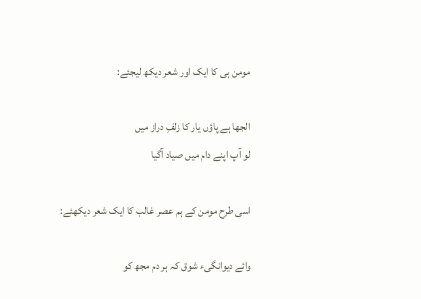مومن ہی کا ایک اور شعر دیکھ لیجئے:

الجھا ہے پاؤں یار کا زلفِ دراز میں
لو آپ اپنے دام میں صیاد آگیا

اسی طرح مومن کے ہم عصر غالب کا ایک شعر دیکھئے:

وائے دیوانگیء شوق کہ ہر دم مجھ کو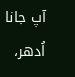آپ جانا اُدھر،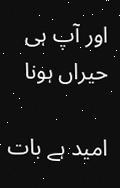اور آپ ہی حیراں ہونا

امید ہے بات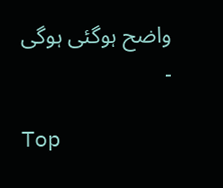واضح ہوگئی ہوگی ۔

Top